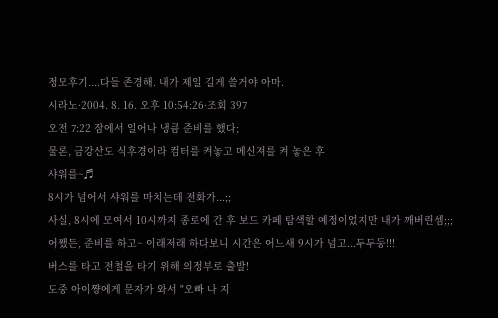정모후기....다들 존경해. 내가 제일 길게 쓸거야 아마.
시라노·2004. 8. 16. 오후 10:54:26·조회 397
오전 7:22 잠에서 일어나 냉큼 준비를 했다;
물론, 금강산도 식후경이라 컴터를 켜놓고 메신져를 켜 놓은 후
샤워를~♬
8시가 넘어서 샤워를 마치는데 전화가...;;
사실, 8시에 모여서 10시까지 종로에 간 후 보드 카페 탐색할 예정이었지만 내가 깨버린셈;;;
어쨌든, 준비를 하고~ 이래저래 하다보니 시간은 어느새 9시가 넘고...두두둥!!!
버스를 타고 전철을 타기 위해 의정부로 출발!
도중 아이쨩에게 문자가 와서 "오빠 나 지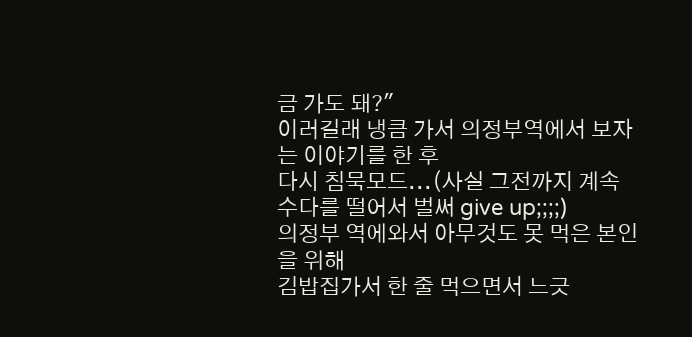금 가도 돼?"
이러길래 냉큼 가서 의정부역에서 보자는 이야기를 한 후
다시 침묵모드...(사실 그전까지 계속 수다를 떨어서 벌써 give up;;;;)
의정부 역에와서 아무것도 못 먹은 본인을 위해
김밥집가서 한 줄 먹으면서 느긋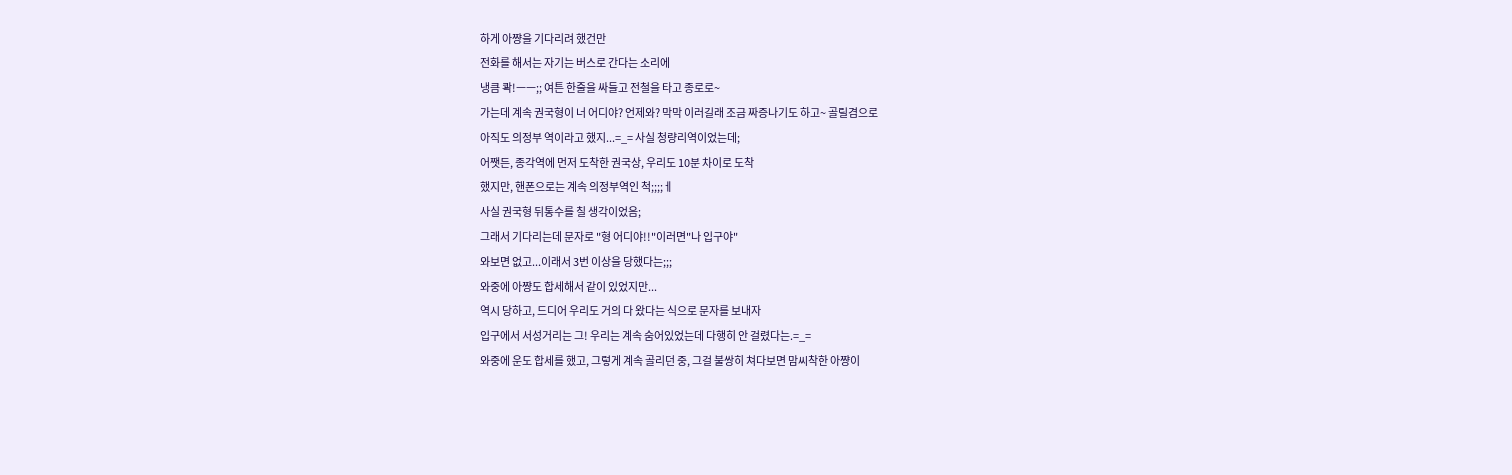하게 아쨩을 기다리려 했건만
전화를 해서는 자기는 버스로 간다는 소리에
냉큼 콱!ㅡㅡ;; 여튼 한줄을 싸들고 전철을 타고 종로로~
가는데 계속 권국형이 너 어디야? 언제와? 막막 이러길래 조금 짜증나기도 하고~ 골릴겸으로
아직도 의정부 역이라고 했지...=_= 사실 청량리역이었는데;
어쨋든, 종각역에 먼저 도착한 권국상, 우리도 10분 차이로 도착
했지만, 핸폰으로는 계속 의정부역인 척;;;;ㅔ
사실 권국형 뒤통수를 칠 생각이었음;
그래서 기다리는데 문자로 "형 어디야!!"이러면"나 입구야"
와보면 없고...이래서 3번 이상을 당했다는;;;
와중에 아쨩도 합세해서 같이 있었지만...
역시 당하고, 드디어 우리도 거의 다 왔다는 식으로 문자를 보내자
입구에서 서성거리는 그! 우리는 계속 숨어있었는데 다행히 안 걸렸다는.=_=
와중에 운도 합세를 했고, 그렇게 계속 골리던 중, 그걸 불쌍히 쳐다보면 맘씨착한 아쨩이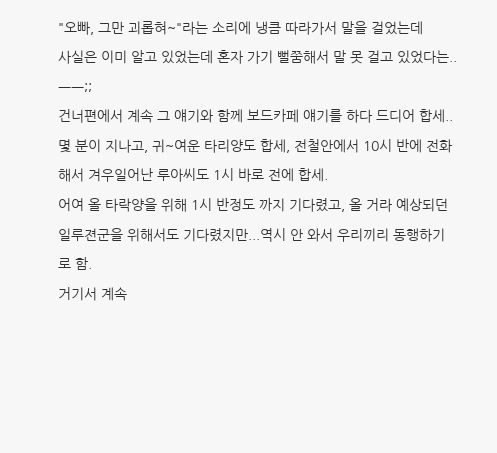"오빠, 그만 괴롭혀~"라는 소리에 냉큼 따라가서 말을 걸었는데
사실은 이미 알고 있었는데 혼자 가기 뻘쭘해서 말 못 걸고 있었다는..ㅡㅡ;;
건너편에서 계속 그 얘기와 함께 보드카페 얘기를 하다 드디어 합세..
몇 분이 지나고, 귀~여운 타리양도 합세, 전철안에서 10시 반에 전화해서 겨우일어난 루아씨도 1시 바로 전에 합세.
어여 올 타락양을 위해 1시 반정도 까지 기다렸고, 올 거라 예상되던
일루젼군을 위해서도 기다렸지만...역시 안 와서 우리끼리 동행하기로 함.
거기서 계속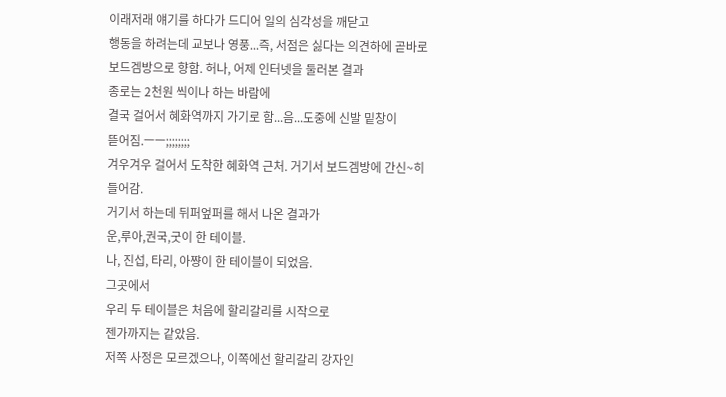이래저래 얘기를 하다가 드디어 일의 심각성을 깨닫고
행동을 하려는데 교보나 영풍...즉, 서점은 싫다는 의견하에 곧바로
보드겜방으로 향함. 허나, 어제 인터넷을 둘러본 결과
종로는 2천원 씩이나 하는 바람에
결국 걸어서 혜화역까지 가기로 함...음...도중에 신발 밑창이
뜯어짐.ㅡㅡ;;;;;;;;
겨우겨우 걸어서 도착한 혜화역 근처. 거기서 보드겜방에 간신~히
들어감.
거기서 하는데 뒤퍼엎퍼를 해서 나온 결과가
운,루아,권국,굿이 한 테이블.
나, 진섭, 타리, 아쨩이 한 테이블이 되었음.
그곳에서
우리 두 테이블은 처음에 할리갈리를 시작으로
젠가까지는 같았음.
저쪽 사정은 모르겠으나, 이쪽에선 할리갈리 강자인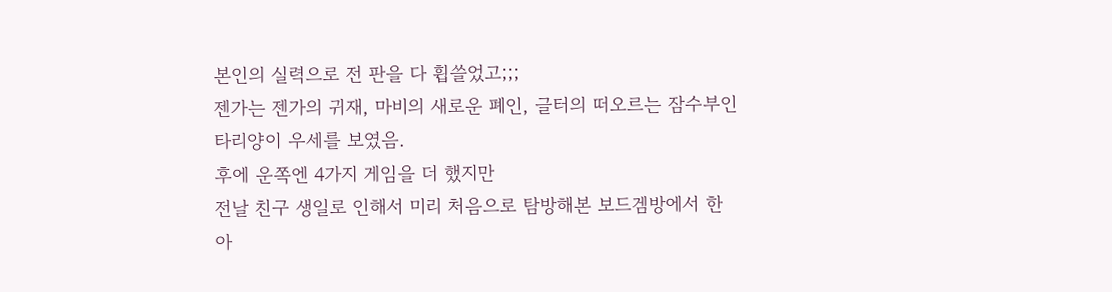본인의 실력으로 전 판을 다 휩쓸었고;;;
젠가는 젠가의 귀재, 마비의 새로운 폐인, 글터의 떠오르는 잠수부인
타리양이 우세를 보였음.
후에 운쪽엔 4가지 게임을 더 했지만
전날 친구 생일로 인해서 미리 처음으로 탐방해본 보드겜방에서 한
아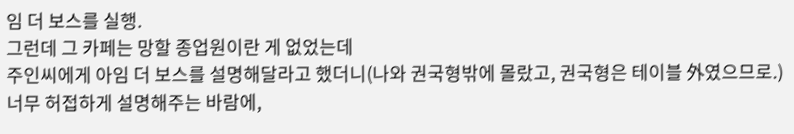임 더 보스를 실행.
그런데 그 카페는 망할 종업원이란 게 없었는데
주인씨에게 아임 더 보스를 설명해달라고 했더니(나와 권국형밖에 몰랐고, 권국형은 테이블 外였으므로.)
너무 허접하게 설명해주는 바람에,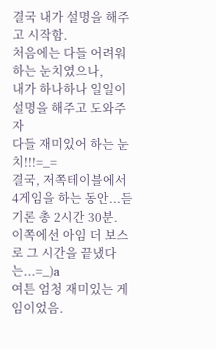결국 내가 설명을 해주고 시작함.
처음에는 다들 어려워하는 눈치였으나,
내가 하나하나 일일이 설명을 해주고 도와주자
다들 재미있어 하는 눈치!!!=_=
결국, 저쪽테이블에서 4게임을 하는 동안...듣기론 총 2시간 30분.
이쪽에선 아임 더 보스로 그 시간을 끝냈다는...=_)a
여튼 엄청 재미있는 게임이었음.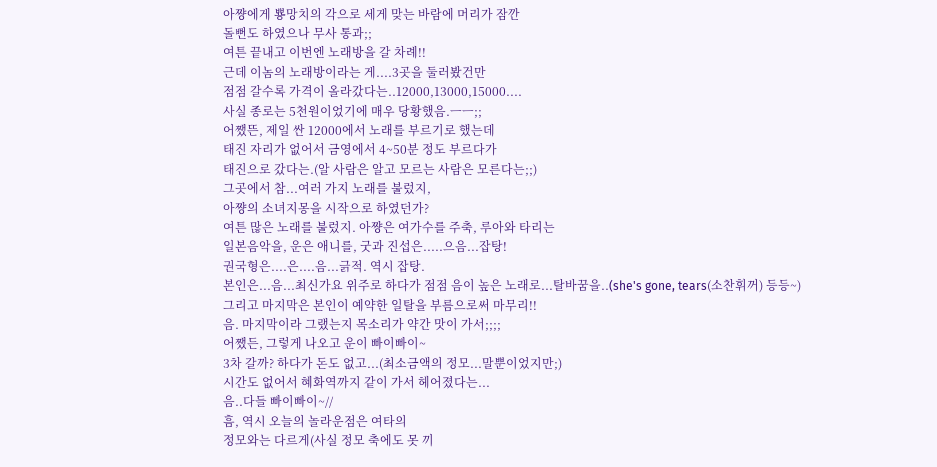아쨩에게 뿅망치의 각으로 세게 맞는 바람에 머리가 잠깐
돌뻔도 하였으나 무사 통과;;
여튼 끝내고 이번엔 노래방을 갈 차례!!
근데 이놈의 노래방이라는 게....3곳을 둘러봤건만
점점 갈수록 가격이 올라갔다는..12000,13000,15000....
사실 종로는 5천원이었기에 매우 당황했음.ㅡㅡ;;
어쨌뜬, 제일 싼 12000에서 노래를 부르기로 했는데
태진 자리가 없어서 금영에서 4~50분 정도 부르다가
태진으로 갔다는.(알 사람은 알고 모르는 사람은 모른다는;;)
그곳에서 참...여러 가지 노래를 불렀지,
아쨩의 소녀지몽을 시작으로 하였던가?
여튼 많은 노래를 불렀지. 아쨩은 여가수를 주축, 루아와 타리는
일본음악을, 운은 애니를, 굿과 진섭은.....으음...잡탕!
권국형은....은....음...긁적. 역시 잡탕.
본인은...음...최신가요 위주로 하다가 점점 음이 높은 노래로...탈바꿈을..(she's gone, tears(소찬휘꺼) 등등~)
그리고 마지막은 본인이 예약한 일탈을 부름으로써 마무리!!
음. 마지막이라 그랬는지 목소리가 약간 맛이 가서;;;;
어쨌든, 그렇게 나오고 운이 빠이빠이~
3차 갈까? 하다가 돈도 없고...(최소금액의 정모...말뿐이었지만;)
시간도 없어서 혜화역까지 같이 가서 헤어졌다는...
음..다들 빠이빠이~//
흠, 역시 오늘의 놀라운점은 여타의
정모와는 다르게(사실 정모 축에도 못 끼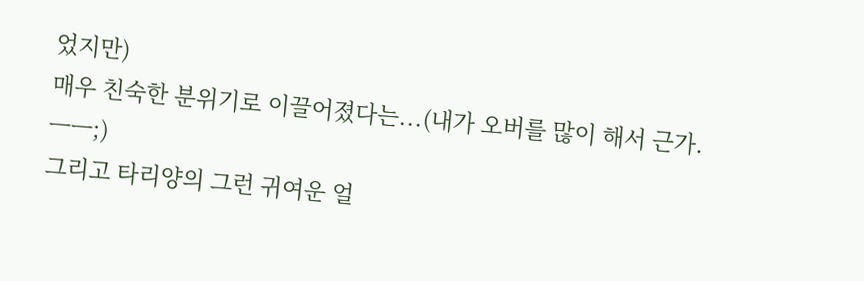었지만)
매우 친숙한 분위기로 이끌어졌다는...(내가 오버를 많이 해서 근가.ㅡㅡ;)
그리고 타리양의 그런 귀여운 얼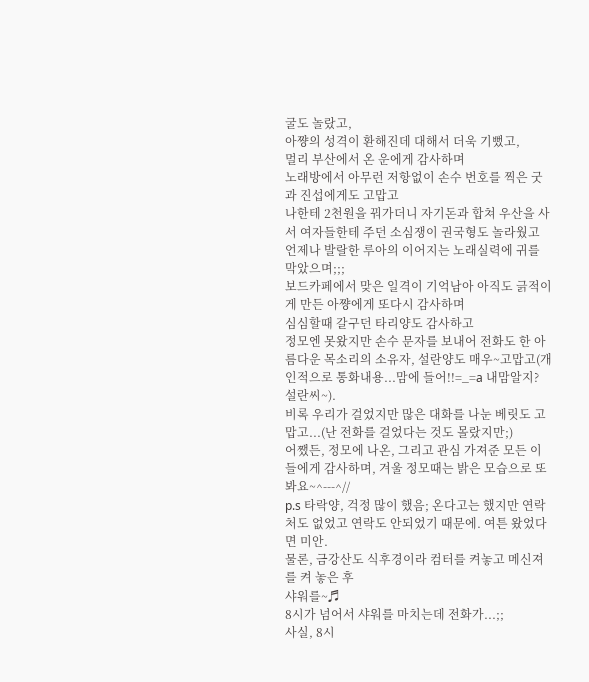굴도 놀랐고,
아쨩의 성격이 환해진데 대해서 더욱 기뻤고,
멀리 부산에서 온 운에게 감사하며
노래방에서 아무런 저항없이 손수 번호를 찍은 굿과 진섭에게도 고맙고
나한테 2천원을 꿔가더니 자기돈과 합쳐 우산을 사서 여자들한테 주던 소심쟁이 권국형도 놀라웠고
언제나 발랄한 루아의 이어지는 노래실력에 귀를 막았으며;;;
보드카페에서 맞은 일격이 기억남아 아직도 긁적이게 만든 아쨩에게 또다시 감사하며
심심할때 갈구던 타리양도 감사하고
정모엔 못왔지만 손수 문자를 보내어 전화도 한 아름다운 목소리의 소유자, 설란양도 매우~고맙고(개인적으로 통화내용...맘에 들어!!=_=a 내맘알지? 설란씨~).
비록 우리가 걸었지만 많은 대화를 나눈 베릿도 고맙고...(난 전화를 걸었다는 것도 몰랐지만;)
어쨌든, 정모에 나온, 그리고 관심 가져준 모든 이들에게 감사하며, 겨울 정모때는 밝은 모습으로 또 봐요~^---^//
p.s 타락양, 걱정 많이 했음; 온다고는 했지만 연락처도 없었고 연락도 안되었기 때문에. 여튼 왔었다면 미안.
물론, 금강산도 식후경이라 컴터를 켜놓고 메신져를 켜 놓은 후
샤워를~♬
8시가 넘어서 샤워를 마치는데 전화가...;;
사실, 8시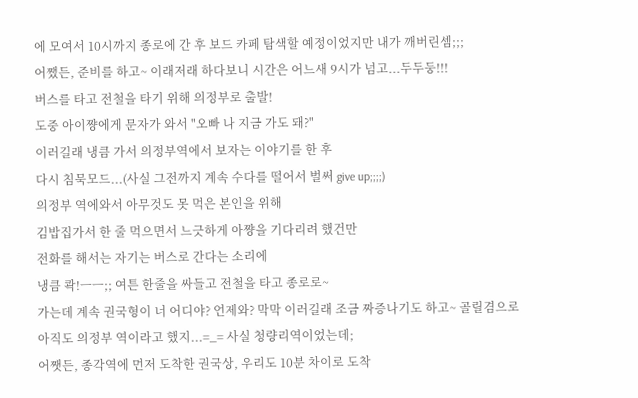에 모여서 10시까지 종로에 간 후 보드 카페 탐색할 예정이었지만 내가 깨버린셈;;;
어쨌든, 준비를 하고~ 이래저래 하다보니 시간은 어느새 9시가 넘고...두두둥!!!
버스를 타고 전철을 타기 위해 의정부로 출발!
도중 아이쨩에게 문자가 와서 "오빠 나 지금 가도 돼?"
이러길래 냉큼 가서 의정부역에서 보자는 이야기를 한 후
다시 침묵모드...(사실 그전까지 계속 수다를 떨어서 벌써 give up;;;;)
의정부 역에와서 아무것도 못 먹은 본인을 위해
김밥집가서 한 줄 먹으면서 느긋하게 아쨩을 기다리려 했건만
전화를 해서는 자기는 버스로 간다는 소리에
냉큼 콱!ㅡㅡ;; 여튼 한줄을 싸들고 전철을 타고 종로로~
가는데 계속 권국형이 너 어디야? 언제와? 막막 이러길래 조금 짜증나기도 하고~ 골릴겸으로
아직도 의정부 역이라고 했지...=_= 사실 청량리역이었는데;
어쨋든, 종각역에 먼저 도착한 권국상, 우리도 10분 차이로 도착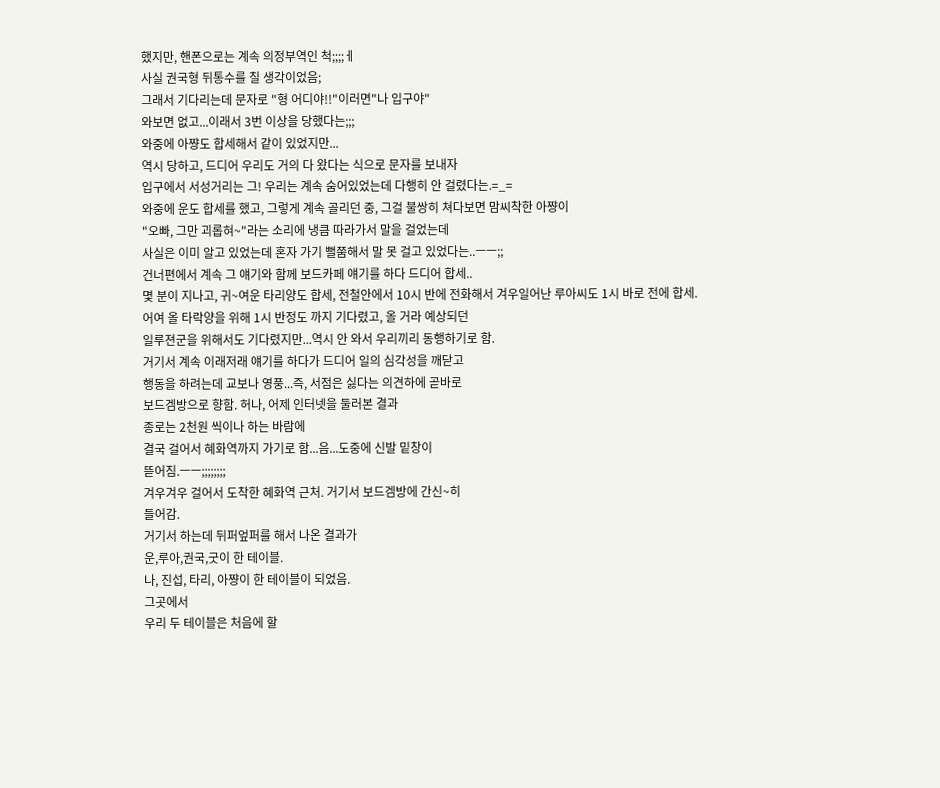했지만, 핸폰으로는 계속 의정부역인 척;;;;ㅔ
사실 권국형 뒤통수를 칠 생각이었음;
그래서 기다리는데 문자로 "형 어디야!!"이러면"나 입구야"
와보면 없고...이래서 3번 이상을 당했다는;;;
와중에 아쨩도 합세해서 같이 있었지만...
역시 당하고, 드디어 우리도 거의 다 왔다는 식으로 문자를 보내자
입구에서 서성거리는 그! 우리는 계속 숨어있었는데 다행히 안 걸렸다는.=_=
와중에 운도 합세를 했고, 그렇게 계속 골리던 중, 그걸 불쌍히 쳐다보면 맘씨착한 아쨩이
"오빠, 그만 괴롭혀~"라는 소리에 냉큼 따라가서 말을 걸었는데
사실은 이미 알고 있었는데 혼자 가기 뻘쭘해서 말 못 걸고 있었다는..ㅡㅡ;;
건너편에서 계속 그 얘기와 함께 보드카페 얘기를 하다 드디어 합세..
몇 분이 지나고, 귀~여운 타리양도 합세, 전철안에서 10시 반에 전화해서 겨우일어난 루아씨도 1시 바로 전에 합세.
어여 올 타락양을 위해 1시 반정도 까지 기다렸고, 올 거라 예상되던
일루젼군을 위해서도 기다렸지만...역시 안 와서 우리끼리 동행하기로 함.
거기서 계속 이래저래 얘기를 하다가 드디어 일의 심각성을 깨닫고
행동을 하려는데 교보나 영풍...즉, 서점은 싫다는 의견하에 곧바로
보드겜방으로 향함. 허나, 어제 인터넷을 둘러본 결과
종로는 2천원 씩이나 하는 바람에
결국 걸어서 혜화역까지 가기로 함...음...도중에 신발 밑창이
뜯어짐.ㅡㅡ;;;;;;;;
겨우겨우 걸어서 도착한 혜화역 근처. 거기서 보드겜방에 간신~히
들어감.
거기서 하는데 뒤퍼엎퍼를 해서 나온 결과가
운,루아,권국,굿이 한 테이블.
나, 진섭, 타리, 아쨩이 한 테이블이 되었음.
그곳에서
우리 두 테이블은 처음에 할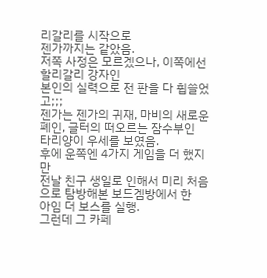리갈리를 시작으로
젠가까지는 같았음.
저쪽 사정은 모르겠으나, 이쪽에선 할리갈리 강자인
본인의 실력으로 전 판을 다 휩쓸었고;;;
젠가는 젠가의 귀재, 마비의 새로운 폐인, 글터의 떠오르는 잠수부인
타리양이 우세를 보였음.
후에 운쪽엔 4가지 게임을 더 했지만
전날 친구 생일로 인해서 미리 처음으로 탐방해본 보드겜방에서 한
아임 더 보스를 실행.
그런데 그 카페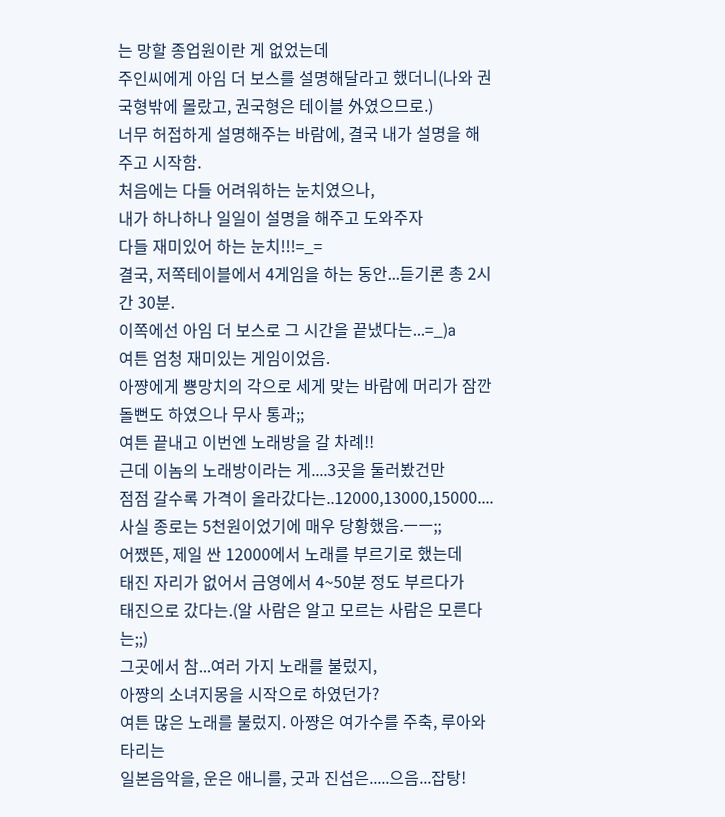는 망할 종업원이란 게 없었는데
주인씨에게 아임 더 보스를 설명해달라고 했더니(나와 권국형밖에 몰랐고, 권국형은 테이블 外였으므로.)
너무 허접하게 설명해주는 바람에, 결국 내가 설명을 해주고 시작함.
처음에는 다들 어려워하는 눈치였으나,
내가 하나하나 일일이 설명을 해주고 도와주자
다들 재미있어 하는 눈치!!!=_=
결국, 저쪽테이블에서 4게임을 하는 동안...듣기론 총 2시간 30분.
이쪽에선 아임 더 보스로 그 시간을 끝냈다는...=_)a
여튼 엄청 재미있는 게임이었음.
아쨩에게 뿅망치의 각으로 세게 맞는 바람에 머리가 잠깐
돌뻔도 하였으나 무사 통과;;
여튼 끝내고 이번엔 노래방을 갈 차례!!
근데 이놈의 노래방이라는 게....3곳을 둘러봤건만
점점 갈수록 가격이 올라갔다는..12000,13000,15000....
사실 종로는 5천원이었기에 매우 당황했음.ㅡㅡ;;
어쨌뜬, 제일 싼 12000에서 노래를 부르기로 했는데
태진 자리가 없어서 금영에서 4~50분 정도 부르다가
태진으로 갔다는.(알 사람은 알고 모르는 사람은 모른다는;;)
그곳에서 참...여러 가지 노래를 불렀지,
아쨩의 소녀지몽을 시작으로 하였던가?
여튼 많은 노래를 불렀지. 아쨩은 여가수를 주축, 루아와 타리는
일본음악을, 운은 애니를, 굿과 진섭은.....으음...잡탕!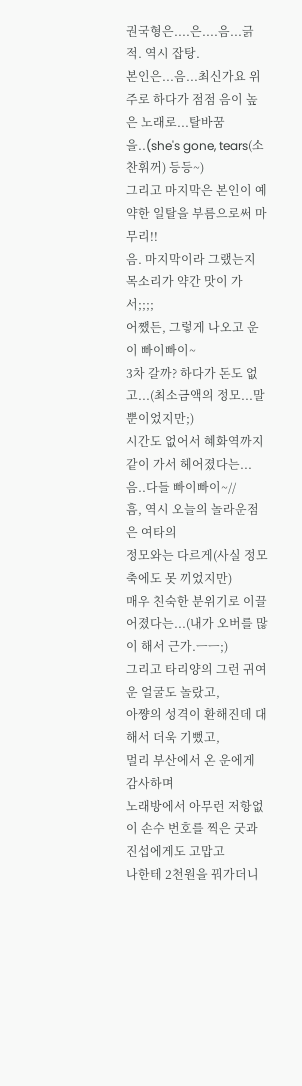권국형은....은....음...긁적. 역시 잡탕.
본인은...음...최신가요 위주로 하다가 점점 음이 높은 노래로...탈바꿈을..(she's gone, tears(소찬휘꺼) 등등~)
그리고 마지막은 본인이 예약한 일탈을 부름으로써 마무리!!
음. 마지막이라 그랬는지 목소리가 약간 맛이 가서;;;;
어쨌든, 그렇게 나오고 운이 빠이빠이~
3차 갈까? 하다가 돈도 없고...(최소금액의 정모...말뿐이었지만;)
시간도 없어서 혜화역까지 같이 가서 헤어졌다는...
음..다들 빠이빠이~//
흠, 역시 오늘의 놀라운점은 여타의
정모와는 다르게(사실 정모 축에도 못 끼었지만)
매우 친숙한 분위기로 이끌어졌다는...(내가 오버를 많이 해서 근가.ㅡㅡ;)
그리고 타리양의 그런 귀여운 얼굴도 놀랐고,
아쨩의 성격이 환해진데 대해서 더욱 기뻤고,
멀리 부산에서 온 운에게 감사하며
노래방에서 아무런 저항없이 손수 번호를 찍은 굿과 진섭에게도 고맙고
나한테 2천원을 꿔가더니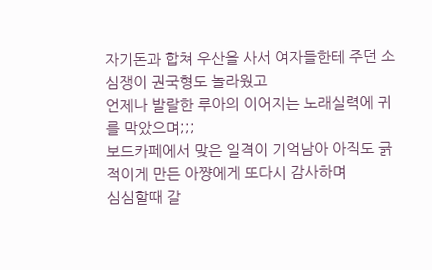자기돈과 합쳐 우산을 사서 여자들한테 주던 소심쟁이 권국형도 놀라웠고
언제나 발랄한 루아의 이어지는 노래실력에 귀를 막았으며;;;
보드카페에서 맞은 일격이 기억남아 아직도 긁적이게 만든 아쨩에게 또다시 감사하며
심심할때 갈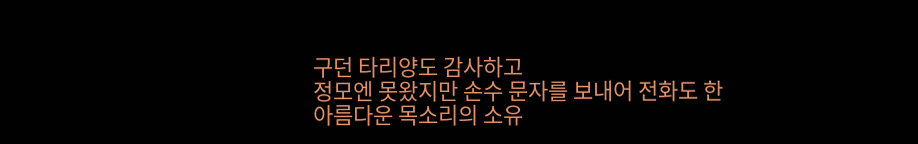구던 타리양도 감사하고
정모엔 못왔지만 손수 문자를 보내어 전화도 한 아름다운 목소리의 소유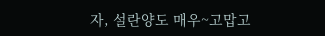자, 설란양도 매우~고맙고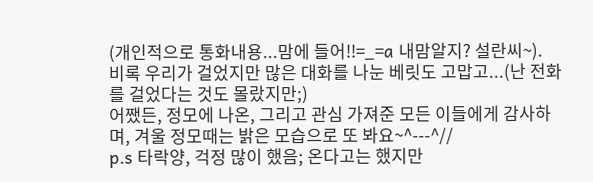(개인적으로 통화내용...맘에 들어!!=_=a 내맘알지? 설란씨~).
비록 우리가 걸었지만 많은 대화를 나눈 베릿도 고맙고...(난 전화를 걸었다는 것도 몰랐지만;)
어쨌든, 정모에 나온, 그리고 관심 가져준 모든 이들에게 감사하며, 겨울 정모때는 밝은 모습으로 또 봐요~^---^//
p.s 타락양, 걱정 많이 했음; 온다고는 했지만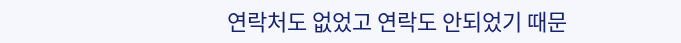연락처도 없었고 연락도 안되었기 때문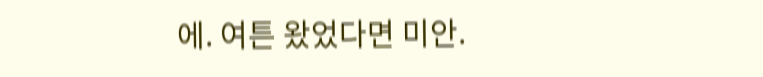에. 여튼 왔었다면 미안.